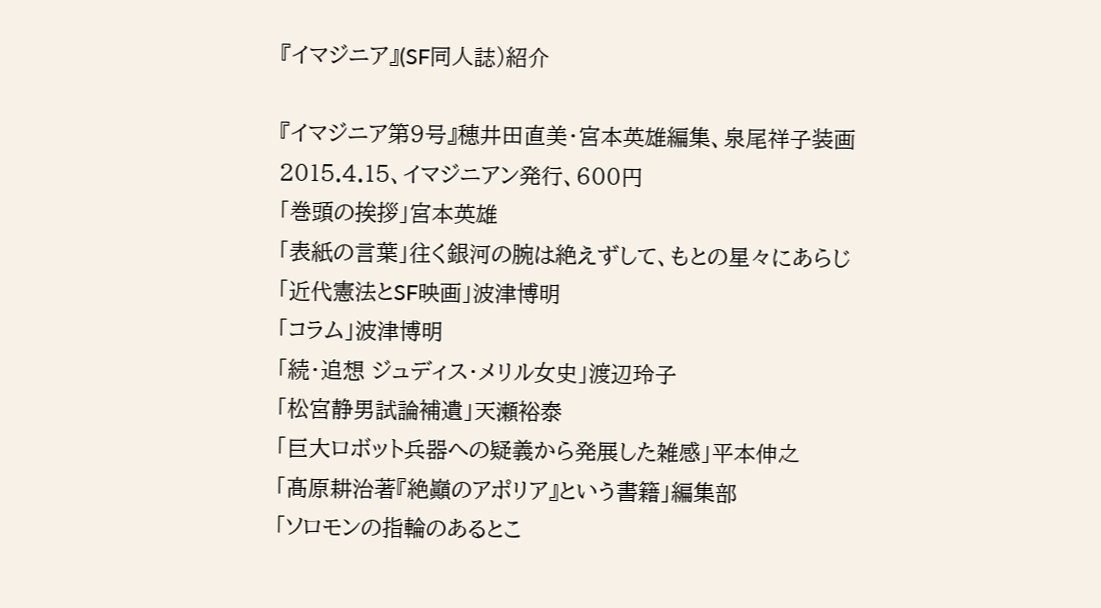『イマジニア』(SF同人誌)紹介

『イマジニア第9号』穂井田直美・宮本英雄編集、泉尾祥子装画
2015.4.15、イマジニアン発行、600円
「巻頭の挨拶」宮本英雄
「表紙の言葉」往く銀河の腕は絶えずして、もとの星々にあらじ
「近代憲法とSF映画」波津博明
「コラム」波津博明
「続・追想 ジュディス・メリル女史」渡辺玲子
「松宮静男試論補遺」天瀬裕泰
「巨大ロボット兵器への疑義から発展した雑感」平本伸之
「髙原耕治著『絶巓のアポリア』という書籍」編集部
「ソロモンの指輪のあるとこ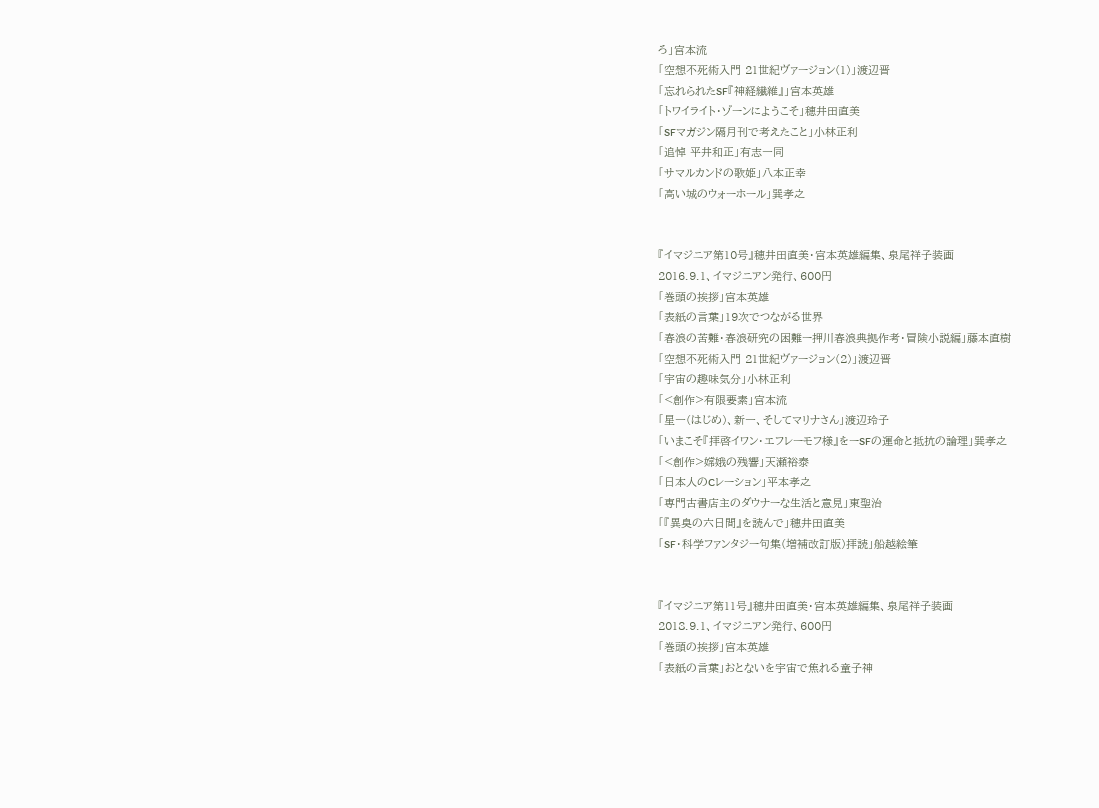ろ」宮本流
「空想不死術入門 21世紀ヴァージョン(1)」渡辺晋
「忘れられたSF『神経繊維』」宮本英雄
「トワイライト・ゾーンにようこそ」穂井田直美
「SFマガジン隔月刊で考えたこと」小林正利
「追悼 平井和正」有志一同
「サマルカンドの歌姫」八本正幸
「高い城のウォーホール」巽孝之


『イマジニア第10号』穂井田直美・宮本英雄編集、泉尾祥子装画
2016.9.1、イマジニアン発行、600円
「巻頭の挨拶」宮本英雄
「表紙の言葉」19次でつながる世界
「春浪の苦難・春浪研究の困難ー押川春浪典拠作考・冒険小説編」藤本直樹
「空想不死術入門 21世紀ヴァージョン(2)」渡辺晋
「宇宙の趣味気分」小林正利
「<創作>有限要素」宮本流
「星一(はじめ)、新一、そしてマリナさん」渡辺玲子
「いまこそ『拝啓イワン・エフレーモフ様』をーSFの運命と抵抗の論理」巽孝之
「<創作>嫦娥の残響」天瀬裕泰
「日本人のCレーション」平本孝之
「専門古書店主のダウナーな生活と意見」東聖治
「『異臭の六日間』を読んで」穂井田直美
「SF・科学ファンタジー句集(増補改訂版)拝読」船越絵筆


『イマジニア第11号』穂井田直美・宮本英雄編集、泉尾祥子装画
2018.9.1、イマジニアン発行、600円
「巻頭の挨拶」宮本英雄
「表紙の言葉」おとないを宇宙で焦れる童子神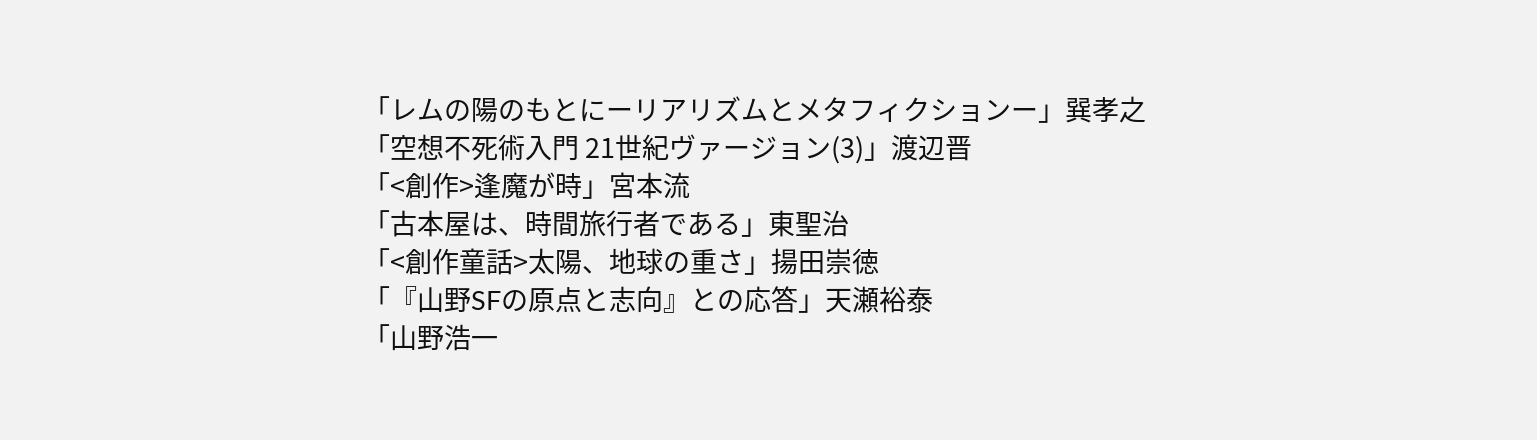「レムの陽のもとにーリアリズムとメタフィクションー」巽孝之
「空想不死術入門 21世紀ヴァージョン(3)」渡辺晋
「<創作>逢魔が時」宮本流
「古本屋は、時間旅行者である」東聖治
「<創作童話>太陽、地球の重さ」揚田崇徳
「『山野SFの原点と志向』との応答」天瀬裕泰
「山野浩一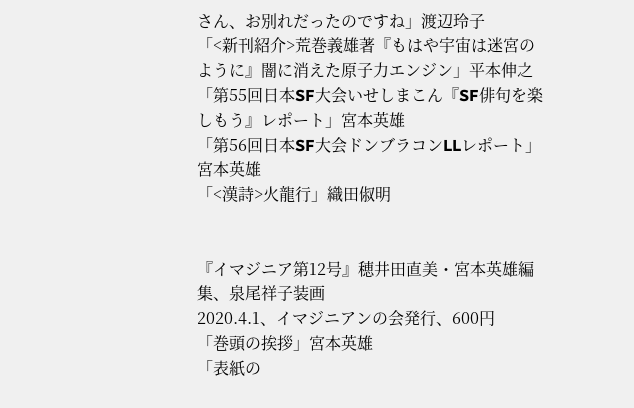さん、お別れだったのですね」渡辺玲子
「<新刊紹介>荒巻義雄著『もはや宇宙は迷宮のように』闇に消えた原子力エンジン」平本伸之
「第55回日本SF大会いせしまこん『SF俳句を楽しもう』レポート」宮本英雄
「第56回日本SF大会ドンブラコンLLレポート」宮本英雄
「<漢詩>火龍行」織田俶明


『イマジニア第12号』穂井田直美・宮本英雄編集、泉尾祥子装画
2020.4.1、イマジニアンの会発行、600円
「巻頭の挨拶」宮本英雄
「表紙の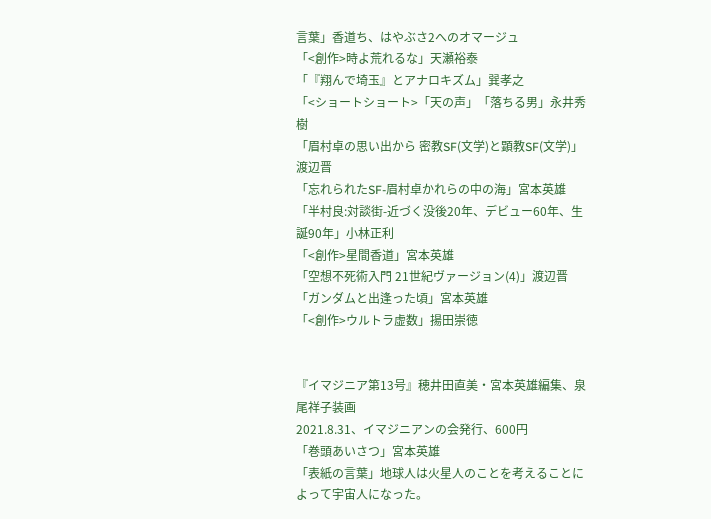言葉」香道ち、はやぶさ2へのオマージュ
「<創作>時よ荒れるな」天瀬裕泰
「『翔んで埼玉』とアナロキズム」巽孝之
「<ショートショート>「天の声」「落ちる男」永井秀樹
「眉村卓の思い出から 密教SF(文学)と顕教SF(文学)」渡辺晋
「忘れられたSF-眉村卓かれらの中の海」宮本英雄
「半村良:対談街-近づく没後20年、デビュー60年、生誕90年」小林正利
「<創作>星間香道」宮本英雄
「空想不死術入門 21世紀ヴァージョン(4)」渡辺晋
「ガンダムと出逢った頃」宮本英雄
「<創作>ウルトラ虚数」揚田崇徳


『イマジニア第13号』穂井田直美・宮本英雄編集、泉尾祥子装画
2021.8.31、イマジニアンの会発行、600円
「巻頭あいさつ」宮本英雄
「表紙の言葉」地球人は火星人のことを考えることによって宇宙人になった。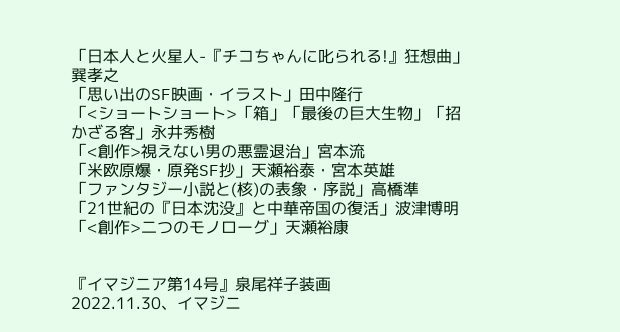「日本人と火星人-『チコちゃんに叱られる!』狂想曲」巽孝之
「思い出のSF映画・イラスト」田中隆行
「<ショートショート>「箱」「最後の巨大生物」「招かざる客」永井秀樹
「<創作>視えない男の悪霊退治」宮本流
「米欧原爆・原発SF抄」天瀬裕泰・宮本英雄
「ファンタジー小説と(核)の表象・序説」高橋準
「21世紀の『日本沈没』と中華帝国の復活」波津博明
「<創作>二つのモノローグ」天瀬裕康


『イマジニア第14号』泉尾祥子装画
2022.11.30、イマジニ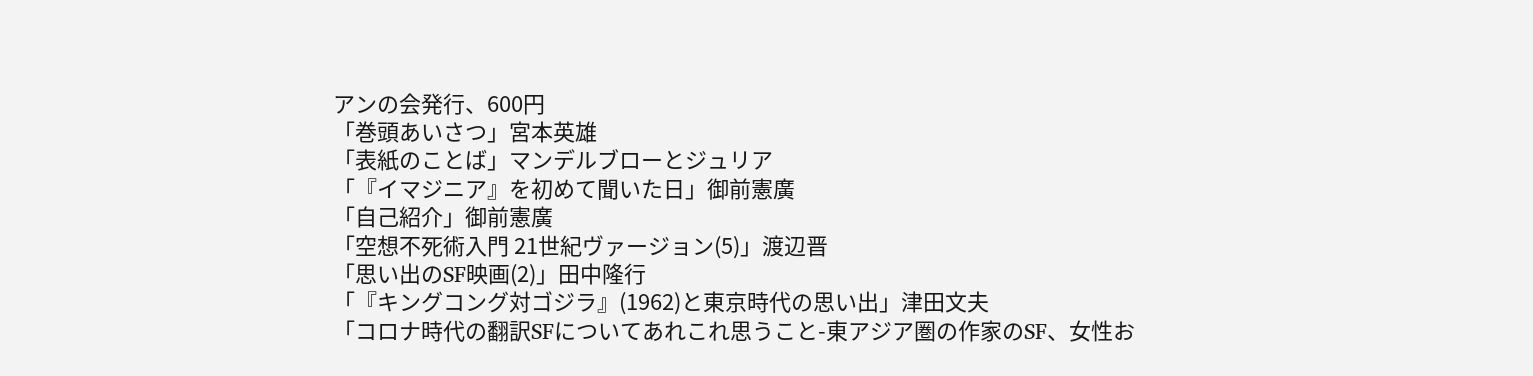アンの会発行、600円
「巻頭あいさつ」宮本英雄
「表紙のことば」マンデルブローとジュリア
「『イマジニア』を初めて聞いた日」御前憲廣
「自己紹介」御前憲廣
「空想不死術入門 21世紀ヴァージョン(5)」渡辺晋
「思い出のSF映画(2)」田中隆行
「『キングコング対ゴジラ』(1962)と東京時代の思い出」津田文夫
「コロナ時代の翻訳SFについてあれこれ思うこと-東アジア圏の作家のSF、女性お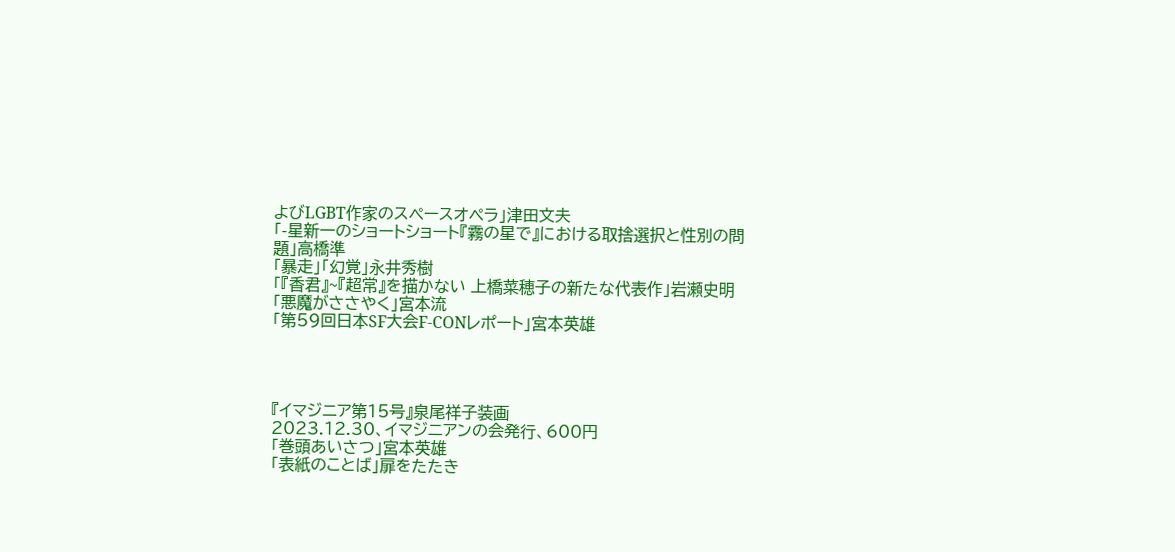よびLGBT作家のスペースオペラ」津田文夫
「-星新一のショートショート『霧の星で』における取捨選択と性別の問題」高橋準
「暴走」「幻覚」永井秀樹
「『香君』~『超常』を描かない 上橋菜穂子の新たな代表作」岩瀬史明
「悪魔がささやく」宮本流
「第59回日本SF大会F-CONレポート」宮本英雄




『イマジニア第15号』泉尾祥子装画
2023.12.30、イマジニアンの会発行、600円
「巻頭あいさつ」宮本英雄
「表紙のことば」扉をたたき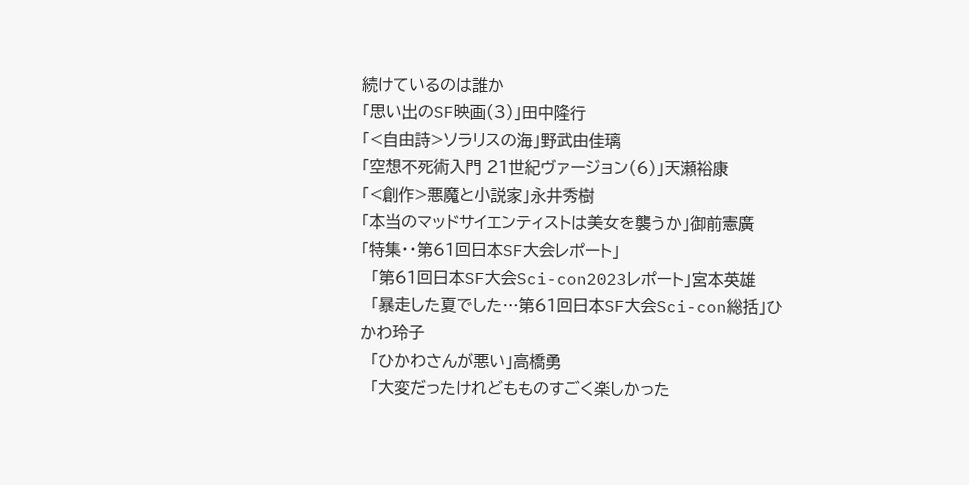続けているのは誰か
「思い出のSF映画(3)」田中隆行
「<自由詩>ソラリスの海」野武由佳璃
「空想不死術入門 21世紀ヴァージョン(6)」天瀬裕康
「<創作>悪魔と小説家」永井秀樹
「本当のマッドサイエンティストは美女を襲うか」御前憲廣
「特集・・第61回日本SF大会レポート」
  「第61回日本SF大会Sci-con2023レポート」宮本英雄
  「暴走した夏でした…第61回日本SF大会Sci-con総括」ひかわ玲子
  「ひかわさんが悪い」高橋勇
  「大変だったけれどもものすごく楽しかった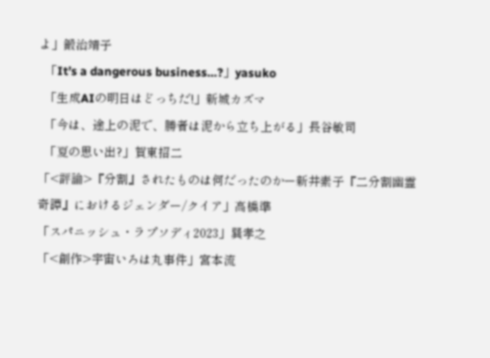よ」鍛治靖子
  「It’s a dangerous business…?」yasuko
  「生成AIの明日はどっちだ!」新城カズマ
  「今は、途上の泥で、勝者は泥から立ち上がる」長谷敏司
  「夏の思い出?」賀東招二
「<評論>『分割』されたものは何だったのかー新井素子『二分割幽霊奇譚』におけるジェンダー/クイア」高橋準
「スパニッシュ・ラプソディ2023」巽孝之
「<創作>宇宙いろは丸事件」宮本流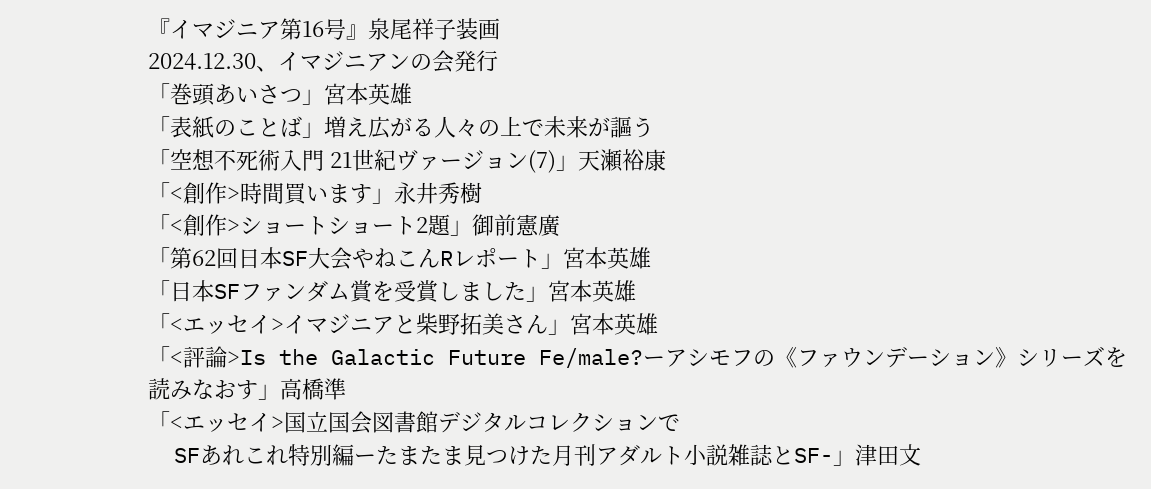『イマジニア第16号』泉尾祥子装画
2024.12.30、イマジニアンの会発行
「巻頭あいさつ」宮本英雄
「表紙のことば」増え広がる人々の上で未来が謳う
「空想不死術入門 21世紀ヴァージョン(7)」天瀬裕康
「<創作>時間買います」永井秀樹
「<創作>ショートショート2題」御前憲廣
「第62回日本SF大会やねこんRレポート」宮本英雄
「日本SFファンダム賞を受賞しました」宮本英雄
「<エッセイ>イマジニアと柴野拓美さん」宮本英雄
「<評論>Is the Galactic Future Fe/male?ーアシモフの《ファウンデーション》シリーズを読みなおす」高橋準
「<エッセイ>国立国会図書館デジタルコレクションで
  SFあれこれ特別編ーたまたま見つけた月刊アダルト小説雑誌とSF-」津田文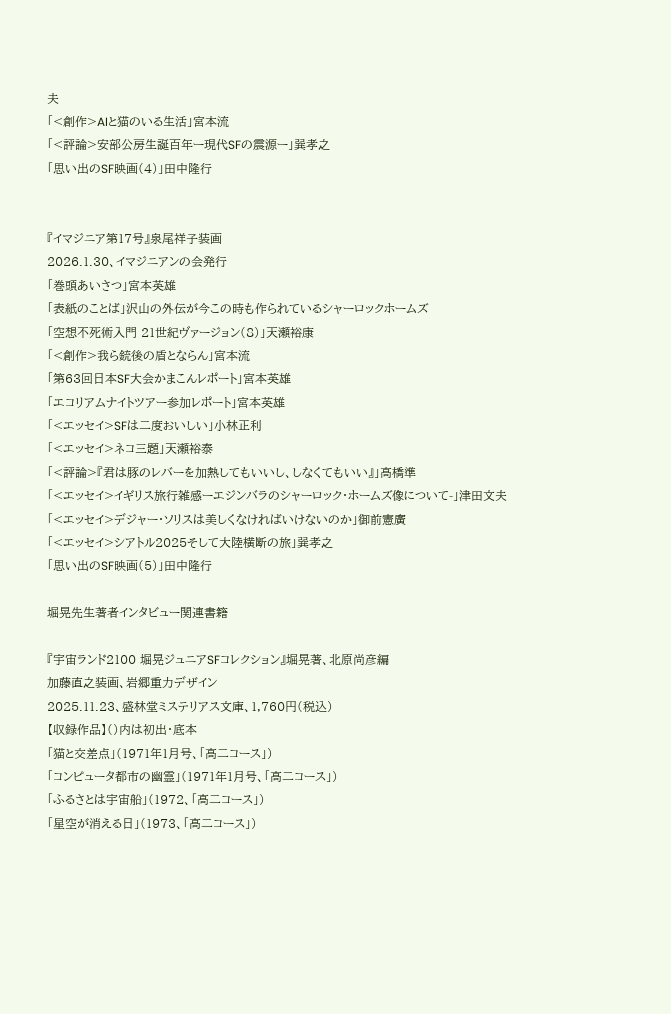夫
「<創作>AIと猫のいる生活」宮本流
「<評論>安部公房生誕百年ー現代SFの震源ー」巽孝之
「思い出のSF映画(4)」田中隆行


『イマジニア第17号』泉尾祥子装画
2026.1.30、イマジニアンの会発行
「巻頭あいさつ」宮本英雄
「表紙のことば」沢山の外伝が今この時も作られているシャーロックホームズ
「空想不死術入門 21世紀ヴァージョン(8)」天瀬裕康
「<創作>我ら銃後の盾とならん」宮本流
「第63回日本SF大会かまこんレポート」宮本英雄
「エコリアムナイトツアー参加レポート」宮本英雄
「<エッセイ>SFは二度おいしい」小林正利
「<エッセイ>ネコ三題」天瀬裕泰
「<評論>『君は豚のレバーを加熱してもいいし、しなくてもいい』」高橋準
「<エッセイ>イギリス旅行雑感ーエジンバラのシャーロック・ホームズ像について-」津田文夫
「<エッセイ>デジャー・ソリスは美しくなければいけないのか」御前憲廣
「<エッセイ>シアトル2025そして大陸横断の旅」巽孝之
「思い出のSF映画(5)」田中隆行

堀晃先生著者インタビュー関連書籍

『宇宙ランド2100 堀晃ジュニアSFコレクション』堀晃著、北原尚彦編
加藤直之装画、岩郷重力デザイン
2025.11.23、盛林堂ミステリアス文庫、1,760円(税込)
【収録作品】()内は初出・底本
「猫と交差点」(1971年1月号、「高二コース」)
「コンピュータ都市の幽霊」(1971年1月号、「高二コース」)
「ふるさとは宇宙船」(1972、「高二コース」)
「星空が消える日」(1973、「高二コース」)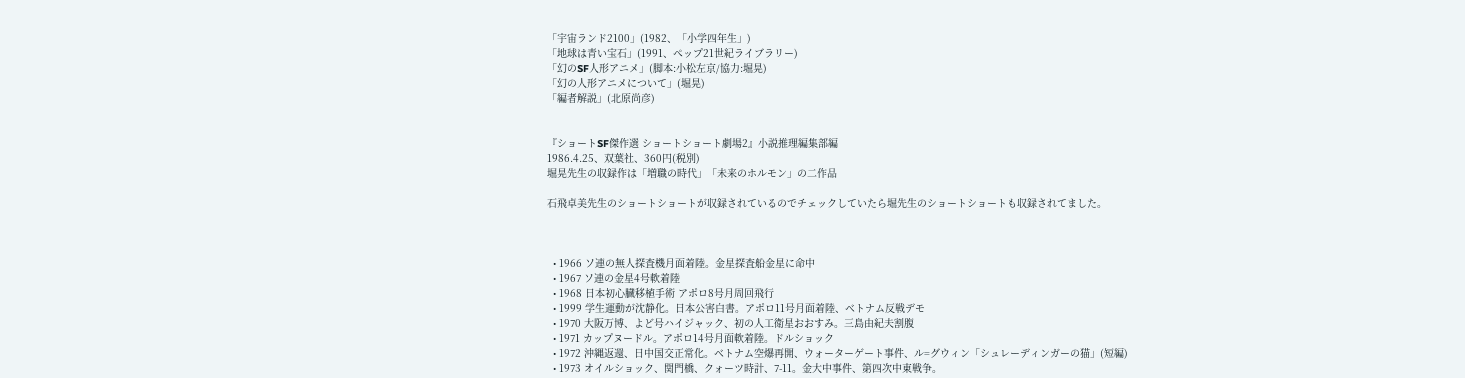「宇宙ランド2100」(1982、「小学四年生」)
「地球は青い宝石」(1991、ペップ21世紀ライブラリー)
「幻のSF人形アニメ」(脚本:小松左京/協力:堀晃)
「幻の人形アニメについて」(堀晃)
「編者解説」(北原尚彦)


『ショートSF傑作選 ショートショート劇場2』小説推理編集部編
1986.4.25、双葉社、360円(税別)
堀晃先生の収録作は「増職の時代」「未来のホルモン」の二作品

石飛卓美先生のショートショートが収録されているのでチェックしていたら堀先生のショートショートも収録されてました。



  • 1966 ソ連の無人探査機月面着陸。金星探査船金星に命中
  • 1967 ソ連の金星4号軟着陸
  • 1968 日本初心臓移植手術 アポロ8号月周回飛行
  • 1999 学生運動が沈静化。日本公害白書。アポロ11号月面着陸、ベトナム反戦デモ
  • 1970 大阪万博、よど号ハイジャック、初の人工衛星おおすみ。三島由紀夫割腹
  • 1971 カップヌードル。アポロ14号月面軟着陸。ドルショック
  • 1972 沖縄返還、日中国交正常化。ベトナム空爆再開、ウォーターゲート事件、ル=グウィン「シュレーディンガーの猫」(短編)
  • 1973 オイルショック、関門橋、クォーツ時計、7-11。金大中事件、第四次中東戦争。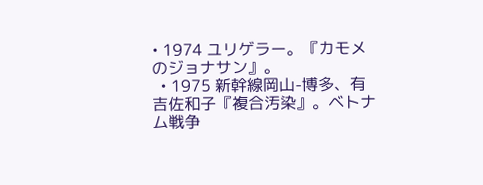• 1974 ユリゲラー。『カモメのジョナサン』。
  • 1975 新幹線岡山-博多、有吉佐和子『複合汚染』。ベトナム戦争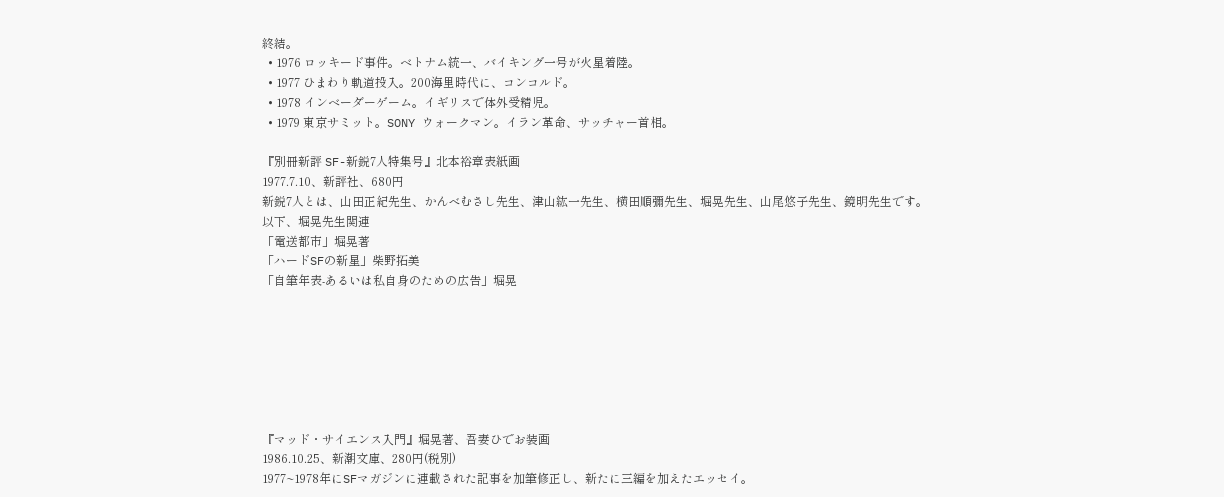終結。
  • 1976 ロッキード事件。ベトナム統一、バイキング一号が火星着陸。
  • 1977 ひまわり軌道投入。200海里時代に、コンコルド。
  • 1978 インベーダーゲーム。イギリスで体外受精児。
  • 1979 東京サミット。SONY ウォークマン。イラン革命、サッチャー首相。

『別冊新評 SF-新鋭7人特集号』北本裕章表紙画
1977.7.10、新評社、680円
新鋭7人とは、山田正紀先生、かんべむさし先生、津山紘一先生、横田順彌先生、堀晃先生、山尾悠子先生、鏡明先生です。
以下、堀晃先生関連
「電送都市」堀晃著
「ハードSFの新星」柴野拓美
「自筆年表-あるいは私自身のための広告」堀晃







『マッド・サイエンス入門』堀晃著、吾妻ひでお装画
1986.10.25、新潮文庫、280円(税別)
1977~1978年にSFマガジンに連載された記事を加筆修正し、新たに三編を加えたエッセイ。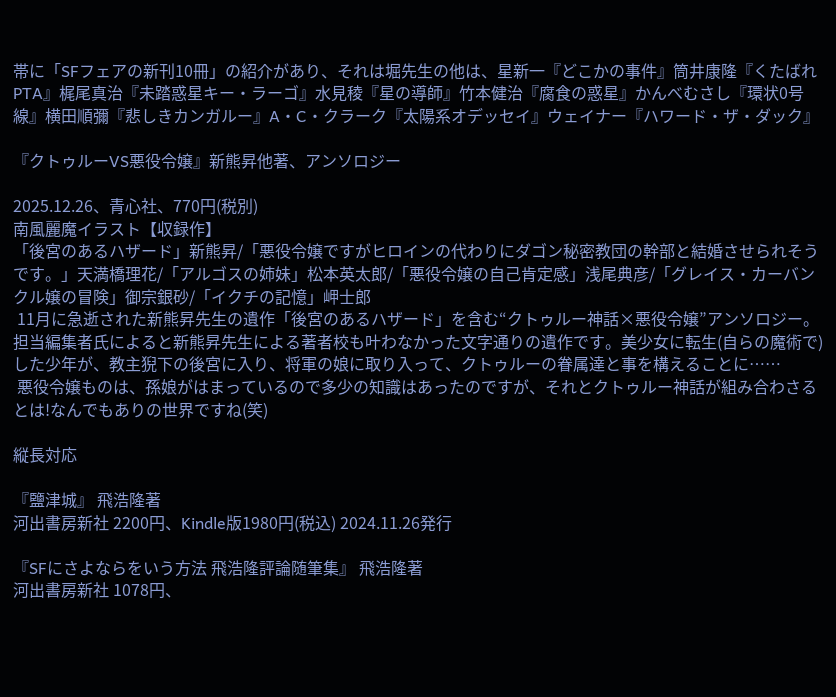帯に「SFフェアの新刊10冊」の紹介があり、それは堀先生の他は、星新一『どこかの事件』筒井康隆『くたばれPTA』梶尾真治『未踏惑星キー・ラーゴ』水見稜『星の導師』竹本健治『腐食の惑星』かんべむさし『環状0号線』横田順彌『悲しきカンガルー』A・C・クラーク『太陽系オデッセイ』ウェイナー『ハワード・ザ・ダック』

『クトゥルーVS悪役令嬢』新熊昇他著、アンソロジー

2025.12.26、青心社、770円(税別)
南風麗魔イラスト【収録作】
「後宮のあるハザード」新熊昇/「悪役令嬢ですがヒロインの代わりにダゴン秘密教団の幹部と結婚させられそうです。」天満橋理花/「アルゴスの姉妹」松本英太郎/「悪役令嬢の自己肯定感」浅尾典彦/「グレイス・カーバンクル嬢の冒険」御宗銀砂/「イクチの記憶」岬士郎
 11月に急逝された新熊昇先生の遺作「後宮のあるハザード」を含む“クトゥルー神話×悪役令嬢”アンソロジー。担当編集者氏によると新熊昇先生による著者校も叶わなかった文字通りの遺作です。美少女に転生(自らの魔術で)した少年が、教主猊下の後宮に入り、将軍の娘に取り入って、クトゥルーの眷属達と事を構えることに……
 悪役令嬢ものは、孫娘がはまっているので多少の知識はあったのですが、それとクトゥルー神話が組み合わさるとは!なんでもありの世界ですね(笑)

縦長対応

『鹽津城』 飛浩隆著
河出書房新社 2200円、Kindle版1980円(税込) 2024.11.26発行

『SFにさよならをいう方法 飛浩隆評論随筆集』 飛浩隆著
河出書房新社 1078円、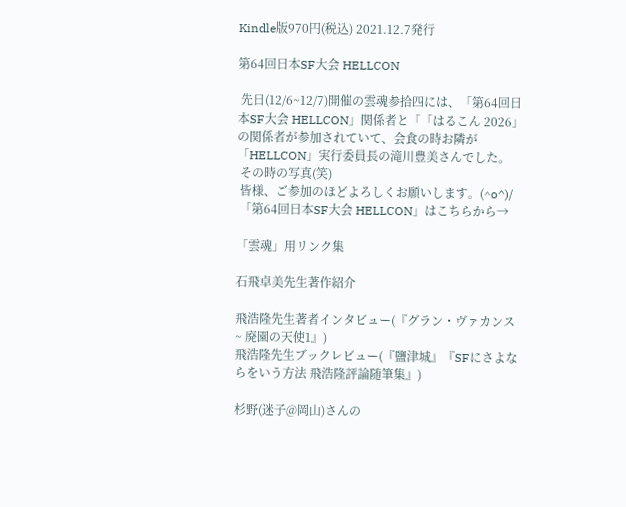Kindle版970円(税込) 2021.12.7発行

第64回日本SF大会 HELLCON

 先日(12/6~12/7)開催の雲魂参拾四には、「第64回日本SF大会 HELLCON」関係者と「「はるこん 2026」の関係者が参加されていて、会食の時お隣が「HELLCON」実行委員長の滝川豊美さんでした。
 その時の写真(笑)
 皆様、ご参加のほどよろしくお願いします。(^o^)/
 「第64回日本SF大会 HELLCON」はこちらから→

「雲魂」用リンク集

石飛卓美先生著作紹介

飛浩隆先生著者インタビュー(『グラン・ヴァカンス ~ 廃園の天使1』)
飛浩隆先生ブックレビュー(『鹽津城』『SFにさよならをいう方法 飛浩隆評論随筆集』)

杉野(迷子@岡山)さんの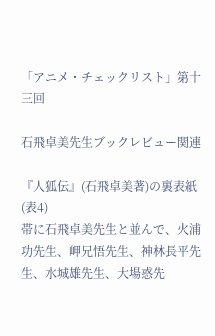「アニメ・チェックリスト」第十三回

石飛卓美先生ブックレビュー関連

『人狐伝』(石飛卓美著)の裏表紙(表4)
帯に石飛卓美先生と並んで、火浦功先生、岬兄悟先生、神林長平先生、水城雄先生、大場惑先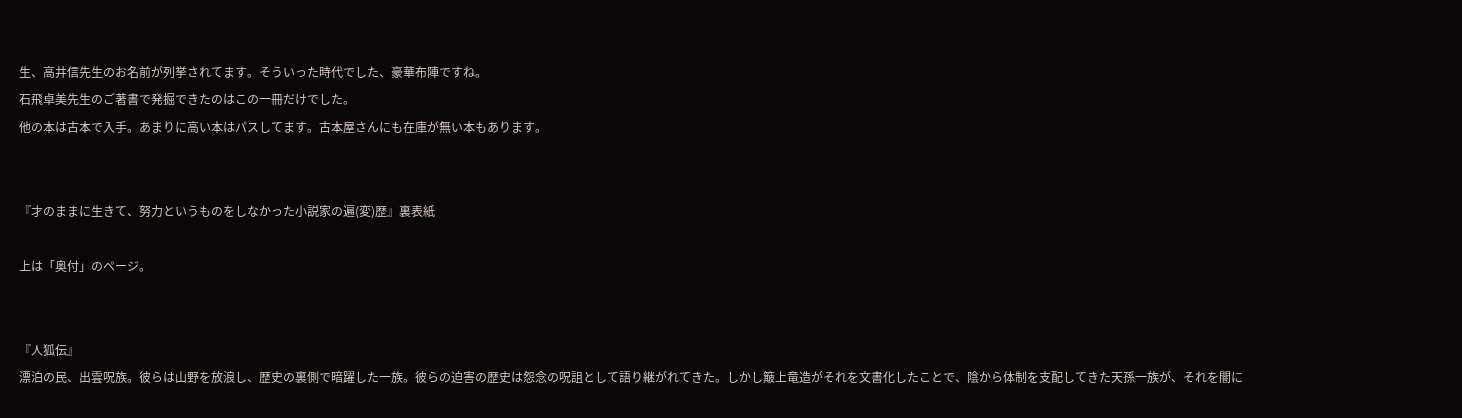生、高井信先生のお名前が列挙されてます。そういった時代でした、豪華布陣ですね。
石飛卓美先生のご著書で発掘できたのはこの一冊だけでした。
他の本は古本で入手。あまりに高い本はパスしてます。古本屋さんにも在庫が無い本もあります。


『才のままに生きて、努力というものをしなかった小説家の遍(変)歴』裏表紙

上は「奥付」のページ。


『人狐伝』
漂泊の民、出雲呪族。彼らは山野を放浪し、歴史の裏側で暗躍した一族。彼らの迫害の歴史は怨念の呪詛として語り継がれてきた。しかし簸上竜造がそれを文書化したことで、陰から体制を支配してきた天孫一族が、それを闇に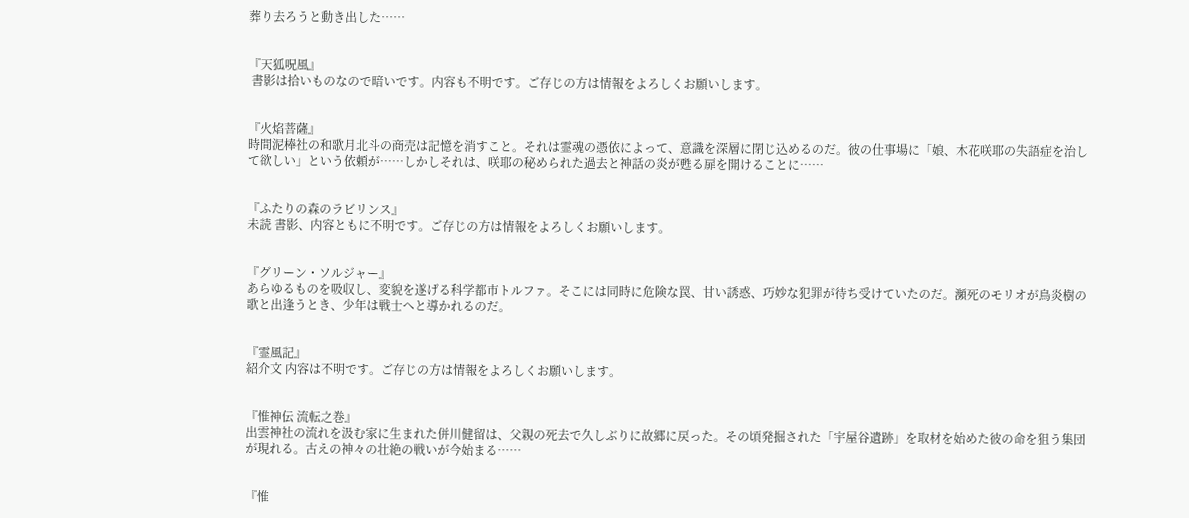葬り去ろうと動き出した……


『天狐呪風』
 書影は拾いものなので暗いです。内容も不明です。ご存じの方は情報をよろしくお願いします。


『火焰菩薩』
時間泥棒社の和歌月北斗の商売は記憶を消すこと。それは霊魂の憑依によって、意識を深層に閉じ込めるのだ。彼の仕事場に「娘、木花咲耶の失語症を治して欲しい」という依頼が……しかしそれは、咲耶の秘められた過去と神話の炎が甦る扉を開けることに……


『ふたりの森のラビリンス』
未読 書影、内容ともに不明です。ご存じの方は情報をよろしくお願いします。


『グリーン・ソルジャー』
あらゆるものを吸収し、変貌を遂げる科学都市トルファ。そこには同時に危険な罠、甘い誘惑、巧妙な犯罪が待ち受けていたのだ。瀕死のモリオが鳥炎樹の歌と出逢うとき、少年は戦士へと導かれるのだ。


『霊風記』
紹介文 内容は不明です。ご存じの方は情報をよろしくお願いします。


『惟神伝 流転之巻』
出雲神社の流れを汲む家に生まれた併川健留は、父親の死去で久しぶりに故郷に戻った。その頃発掘された「宇屋谷遺跡」を取材を始めた彼の命を狙う集団が現れる。古えの神々の壮絶の戦いが今始まる……


『惟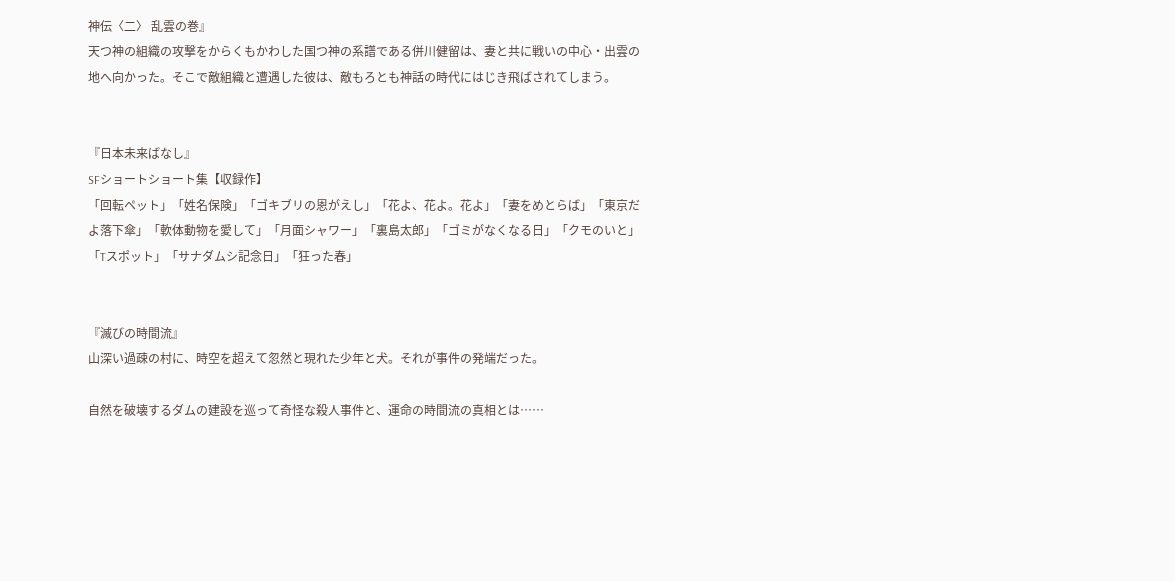神伝〈二〉 乱雲の巻』
天つ神の組織の攻撃をからくもかわした国つ神の系譜である併川健留は、妻と共に戦いの中心・出雲の地へ向かった。そこで敵組織と遭遇した彼は、敵もろとも神話の時代にはじき飛ばされてしまう。


『日本未来ばなし』
SFショートショート集【収録作】
「回転ペット」「姓名保険」「ゴキブリの恩がえし」「花よ、花よ。花よ」「妻をめとらば」「東京だよ落下傘」「軟体動物を愛して」「月面シャワー」「裏島太郎」「ゴミがなくなる日」「クモのいと」「Tスポット」「サナダムシ記念日」「狂った春」


『滅びの時間流』
山深い過疎の村に、時空を超えて忽然と現れた少年と犬。それが事件の発端だった。

自然を破壊するダムの建設を巡って奇怪な殺人事件と、運命の時間流の真相とは……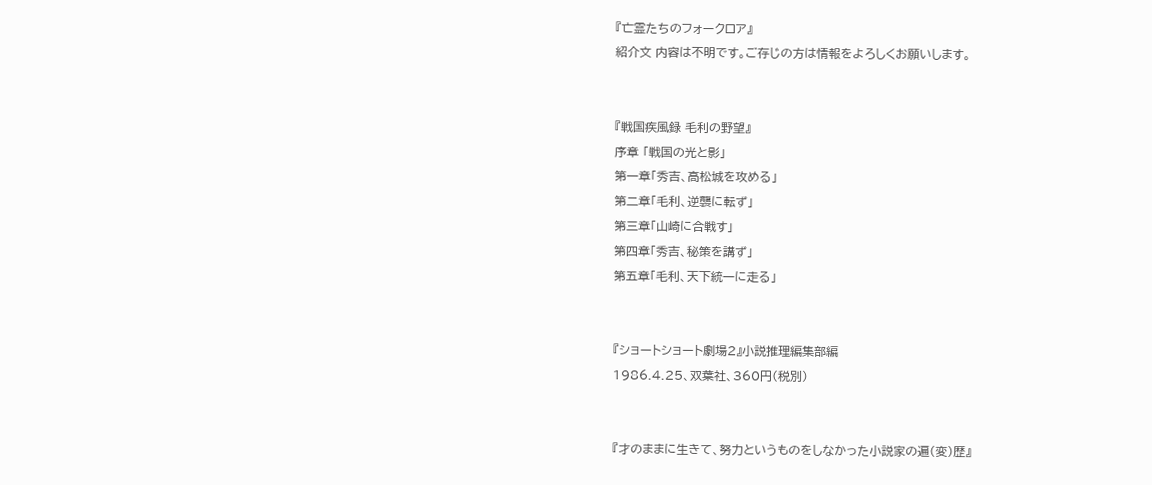『亡霊たちのフォークロア』
紹介文 内容は不明です。ご存じの方は情報をよろしくお願いします。


『戦国疾風録 毛利の野望』
序章 「戦国の光と影」
第一章「秀吉、高松城を攻める」
第二章「毛利、逆襲に転ず」
第三章「山崎に合戦す」
第四章「秀吉、秘策を講ず」
第五章「毛利、天下統一に走る」


『ショートショート劇場2』小説推理編集部編
1986.4.25、双葉社、360円(税別)


『才のままに生きて、努力というものをしなかった小説家の遍(変)歴』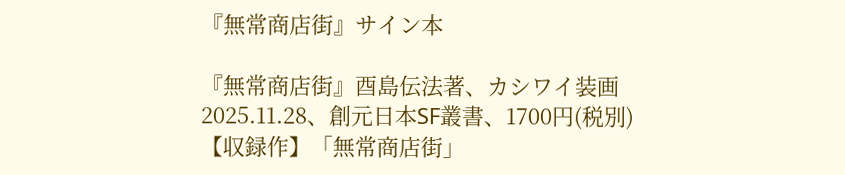『無常商店街』サイン本

『無常商店街』酉島伝法著、カシワイ装画
2025.11.28、創元日本SF叢書、1700円(税別)
【収録作】「無常商店街」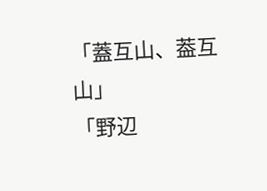「蓋互山、葢互山」
「野辺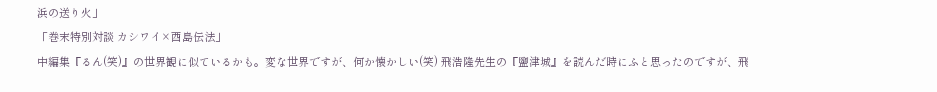浜の送り火」
「巻末特別対談 カシワイ×酉島伝法」
中編集『るん(笑)』の世界観に似ているかも。変な世界ですが、何か懐かしい(笑) 飛浩隆先生の『鹽津城』を読んだ時にふと思ったのですが、飛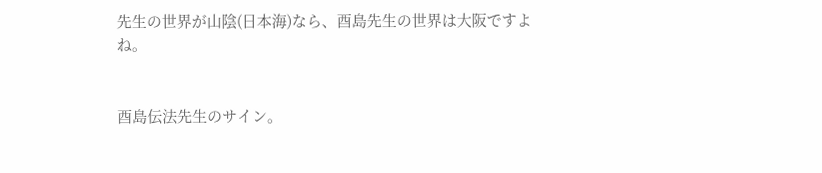先生の世界が山陰(日本海)なら、酉島先生の世界は大阪ですよね。


酉島伝法先生のサイン。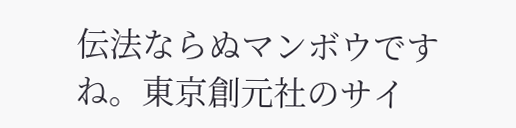伝法ならぬマンボウですね。東京創元社のサイ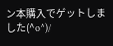ン本購入でゲットしました(^o^)/